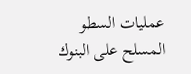عمليات السطو المسلح على البنوك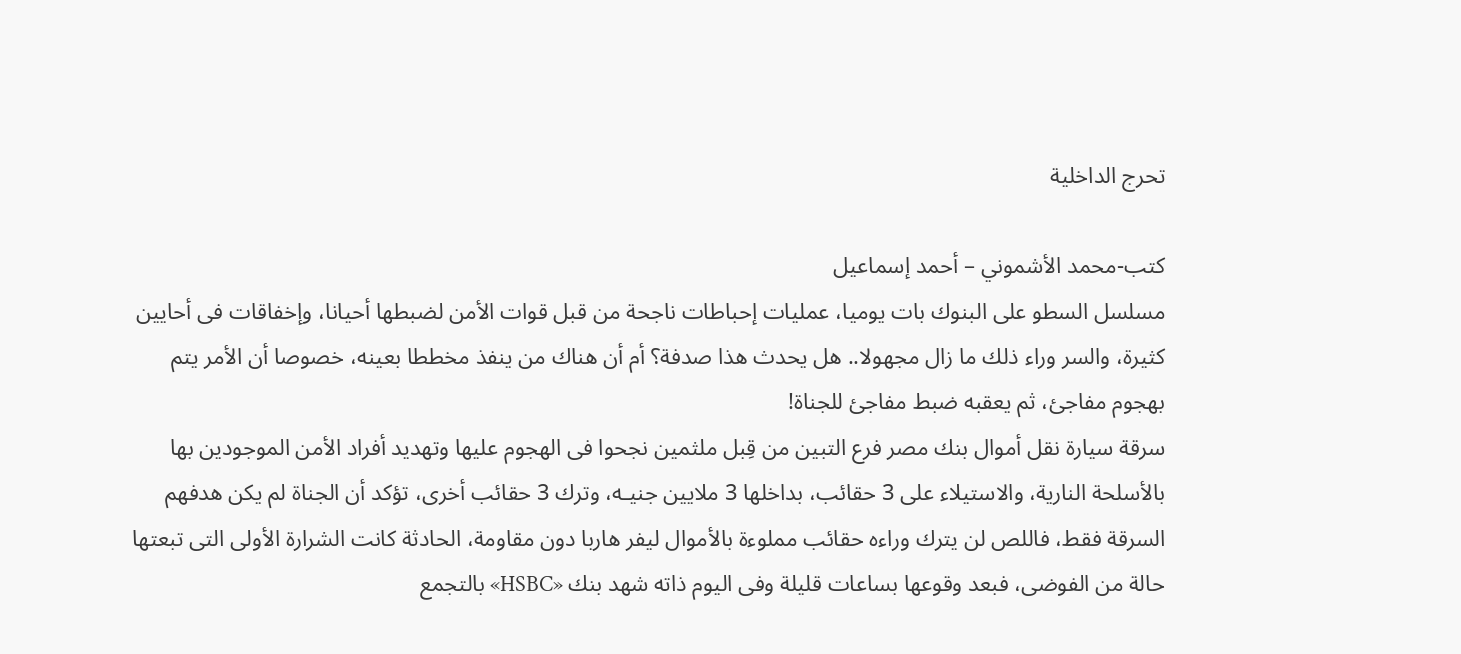تحرج الداخلية

كتب-محمد الأشموني – أحمد إسماعيل
مسلسل السطو على البنوك بات يوميا، عمليات إحباطات ناجحة من قبل قوات الأمن لضبطها أحيانا، وإخفاقات فى أحايين كثيرة، والسر وراء ذلك ما زال مجهولا.. هل يحدث هذا صدفة؟ أم أن هناك من ينفذ مخططا بعينه، خصوصا أن الأمر يتم بهجوم مفاجئ، ثم يعقبه ضبط مفاجئ للجناة!
سرقة سيارة نقل أموال بنك مصر فرع التبين من قِبل ملثمين نجحوا فى الهجوم عليها وتهديد أفراد الأمن الموجودين بها بالأسلحة النارية، والاستيلاء على 3 حقائب، بداخلها 3 ملايين جنيـه، وترك 3 حقائب أخرى، تؤكد أن الجناة لم يكن هدفهم السرقة فقط، فاللص لن يترك وراءه حقائب مملوءة بالأموال ليفر هاربا دون مقاومة، الحادثة كانت الشرارة الأولى التى تبعتها حالة من الفوضى، فبعد وقوعها بساعات قليلة وفى اليوم ذاته شهد بنك «HSBC» بالتجمع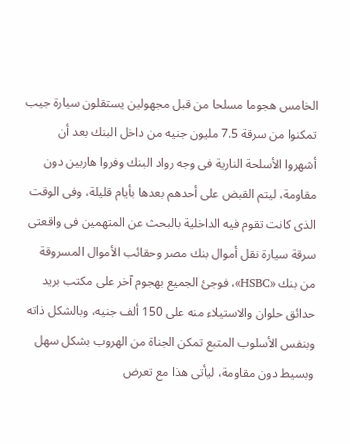الخامس هجوما مسلحا من قبل مجهولين يستقلون سيارة جيب تمكنوا من سرقة 7.5 مليون جنيه من داخل البنك بعد أن أشهروا الأسلحة النارية فى وجه رواد البنك وفروا هاربين دون مقاومة، ليتم القبض على أحدهم بعدها بأيام قليلة، وفى الوقت الذى كانت تقوم فيه الداخلية بالبحث عن المتهمين فى واقعتى سرقة سيارة نقل أموال بنك مصر وحقائب الأموال المسروقة من بنك «HSBC»، فوجئ الجميع بهجوم آخر على مكتب بريد حدائق حلوان والاستيلاء منه على 150 ألف جنيه، وبالشكل ذاته وبنفس الأسلوب المتبع تمكن الجناة من الهروب بشكل سهل وبسيط دون مقاومة، ليأتى هذا مع تعرض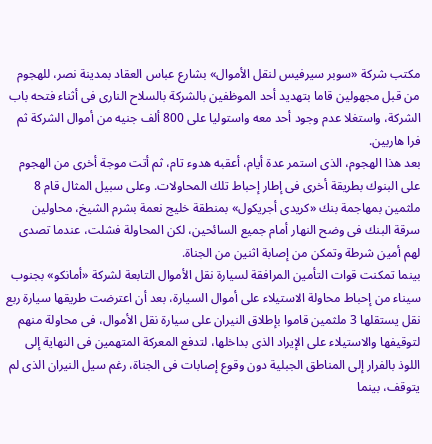مكتب شركة «سوبر سيرفيس لنقل الأموال» بشارع عباس العقاد بمدينة نصر، للهجوم من قبل مجهولين قاما بتهديد أحد الموظفين بالشركة بالسلاح النارى فى أثناء فتحه باب الشركة، واستغلا عدم وجود أحد معه واستوليا على 800 ألف جنيه من أموال الشركة ثم فرا هاربين.
بعد هذا الهجوم، الذى استمر عدة أيام، أعقبه هدوء تام، ثم أتت موجة أخرى من الهجوم على البنوك بطريقة أخرى فى إطار إحباط تلك المحاولات. وعلى سبيل المثال قام 8 ملثمين بمهاجمة بنك «كريدى أجريكول» بمنطقة خليج نعمة بشرم الشيخ، محاولين سرقة البنك فى وضح النهار أمام جميع السائحين، لكن المحاولة فشلت، عندما تصدى لهم أمين شرطة وتمكن من إصابة اثنين من الجناة.
بينما تمكنت قوات التأمين المرافقة لسيارة نقل الأموال التابعة لشركة «أمانكو» بجنوب سيناء من إحباط محاولة الاستيلاء على أموال السيارة، بعد أن اعترضت طريقها سيارة ربع نقل يستقلها 3 ملثمين قاموا بإطلاق النيران على سيارة نقل الأموال، فى محاولة منهم لتوقيفها والاستيلاء على الإيراد الذى بداخلها، لتدفع المعركة المتهمين فى النهاية إلى اللوذ بالفرار إلى المناطق الجبلية دون وقوع إصابات فى الجناة، رغم سيل النيران الذى لم يتوقف، بينما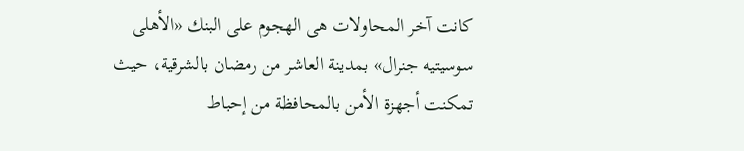كانت آخر المحاولات هى الهجوم على البنك «الأهلى سوسيتيه جنرال» بمدينة العاشر من رمضان بالشرقية، حيث تمكنت أجهزة الأمن بالمحافظة من إحباط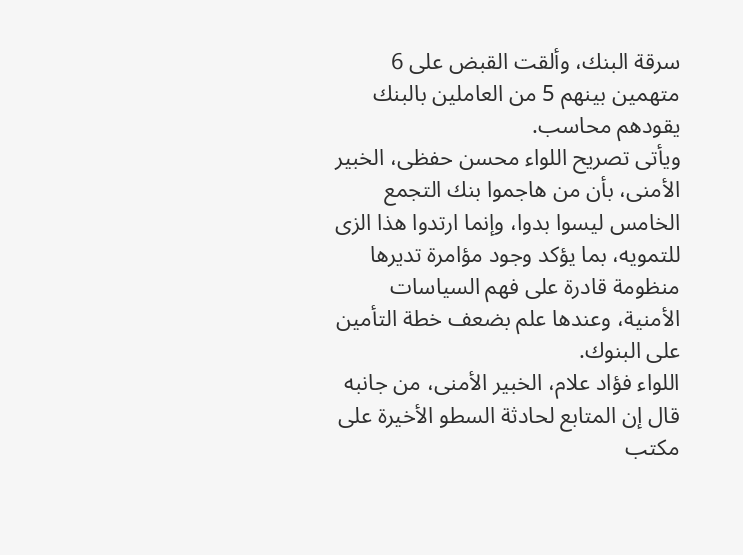سرقة البنك، وألقت القبض على 6 متهمين بينهم 5 من العاملين بالبنك يقودهم محاسب.
ويأتى تصريح اللواء محسن حفظى، الخبير الأمنى، بأن من هاجموا بنك التجمع الخامس ليسوا بدوا، وإنما ارتدوا هذا الزى للتمويه، بما يؤكد وجود مؤامرة تديرها منظومة قادرة على فهم السياسات الأمنية، وعندها علم بضعف خطة التأمين على البنوك.
اللواء فؤاد علام، الخبير الأمنى، من جانبه قال إن المتابع لحادثة السطو الأخيرة على مكتب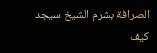الصرافة بشرم الشيخ سيجد كيف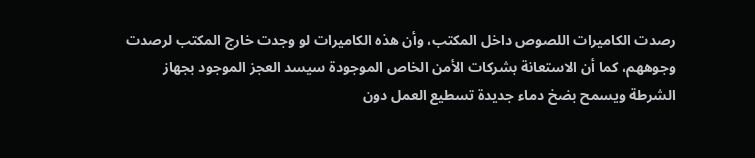رصدت الكاميرات اللصوص داخل المكتب، وأن هذه الكاميرات لو وجدت خارج المكتب لرصدت وجوههم، كما أن الاستعانة بشركات الأمن الخاص الموجودة سيسد العجز الموجود بجهاز الشرطة ويسمح بضخ دماء جديدة تسطيع العمل دون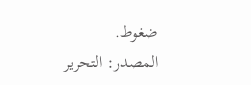ضغوط.
المصدر: التحرير